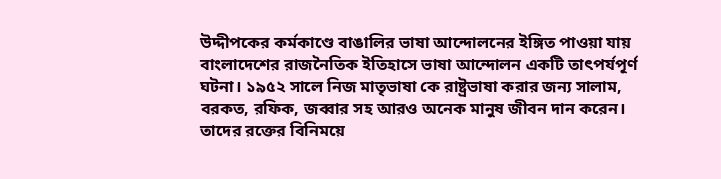উদ্দীপকের কর্মকাণ্ডে বাঙালির ভাষা আন্দোলনের ইঙ্গিত পাওয়া যায় বাংলাদেশের রাজনৈতিক ইতিহাসে ভাষা আন্দোলন একটি তাৎপর্যপূর্ণ ঘটনা। ১৯৫২ সালে নিজ মাতৃভাষা কে রাষ্ট্রভাষা করার জন্য সালাম, বরকত, রফিক, জব্বার সহ আরও অনেক মানুষ জীবন দান করেন। তাদের রক্তের বিনিময়ে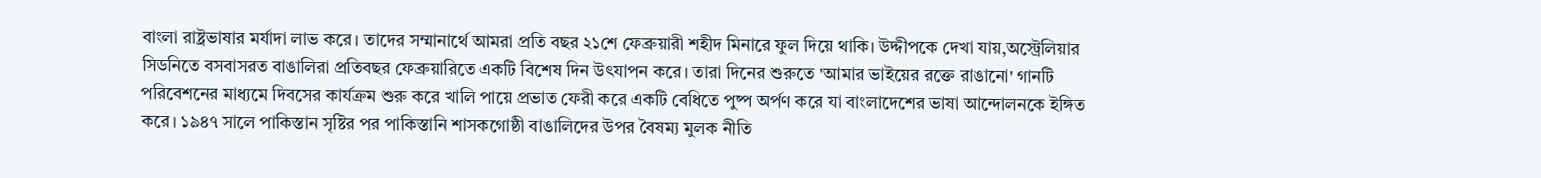বাংলা রাষ্ট্রভাষার মর্যাদা লাভ করে। তাদের সম্মানার্থে আমরা প্রতি বছর ২১শে ফেব্রুয়ারী শহীদ মিনারে ফুল দিয়ে থাকি। উদ্দীপকে দেখা যায়,অস্ট্রেলিয়ার সিডনিতে বসবাসরত বাঙালিরা প্রতিবছর ফেব্রুয়ারিতে একটি বিশেষ দিন উৎযাপন করে। তারা দিনের শুরুতে 'আমার ভাইয়ের রক্তে রাঙানো' গানটি পরিবেশনের মাধ্যমে দিবসের কার্যক্রম শুরু করে খালি পায়ে প্রভাত ফেরী করে একটি বেধিতে পুষ্প অর্পণ করে যা বাংলাদেশের ভাষা আন্দোলনকে ইঙ্গিত করে। ১৯৪৭ সালে পাকিস্তান সৃষ্টির পর পাকিস্তানি শাসকগোষ্ঠী বাঙালিদের উপর বৈষম্য মুলক নীতি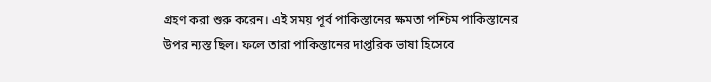গ্রহণ করা শুরু করেন। এই সময় পূর্ব পাকিস্তানের ক্ষমতা পশ্চিম পাকিস্তানের উপর ন্যস্ত ছিল। ফলে তারা পাকিস্তানের দাপ্তরিক ভাষা হিসেবে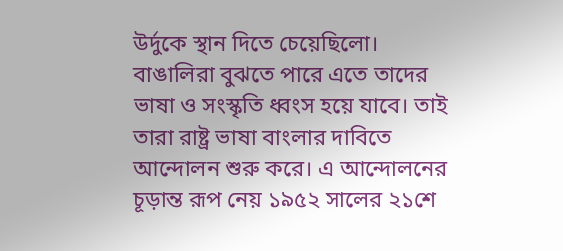উর্দুকে স্থান দিতে চেয়েছিলো। বাঙালিরা বুঝতে পারে এতে তাদের ভাষা ও সংস্কৃতি ধ্বংস হয়ে যাবে। তাই তারা রাষ্ট্র ভাষা বাংলার দাবিতে আন্দোলন শুরু করে। এ আন্দোলনের চূড়ান্ত রূপ নেয় ১৯৫২ সালের ২১শে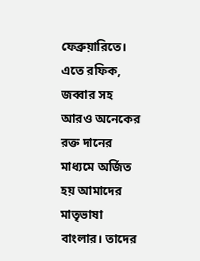ফেব্রুয়ারিতে। এতে রফিক, জব্বার সহ আরও অনেকের রক্ত দানের মাধ্যমে অর্জিত হয় আমাদের মাতৃভাষা বাংলার। তাদের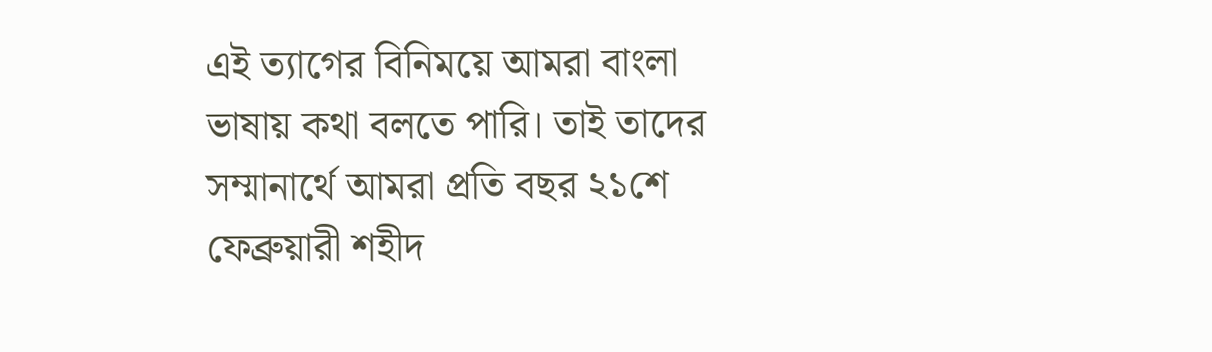এই ত্যাগের বিনিময়ে আমরা বাংলা ভাষায় কথা বলতে পারি। তাই তাদের সম্মানার্থে আমরা প্রতি বছর ২১শে ফেব্রুয়ারী শহীদ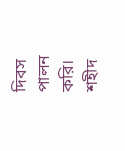দিবস পালন করি। শহীদ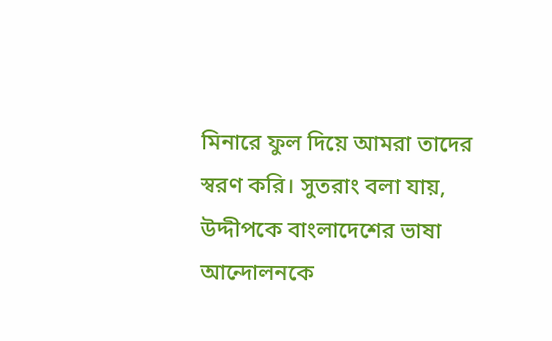মিনারে ফুল দিয়ে আমরা তাদের স্বরণ করি। সুতরাং বলা যায়, উদ্দীপকে বাংলাদেশের ভাষা আন্দোলনকে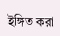ইঙ্গিত করা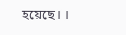হয়েছে। ।